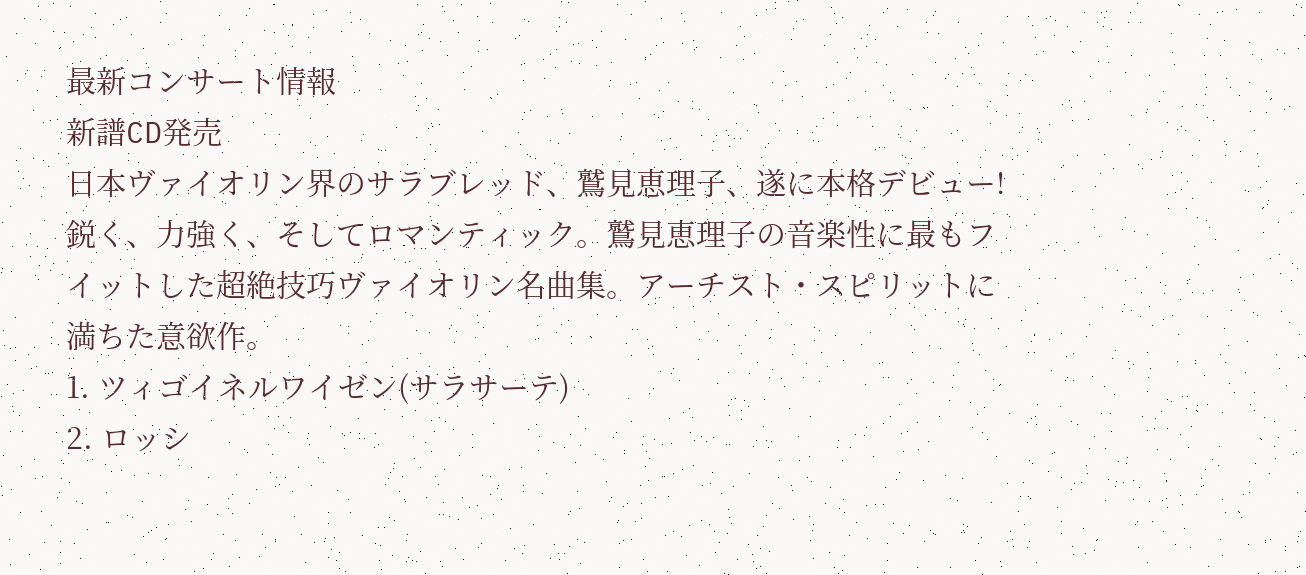最新コンサート情報
新譜CD発売
日本ヴァイオリン界のサラブレッド、鷲見恵理子、遂に本格デビュー! 鋭く、力強く、そしてロマンティック。鷲見恵理子の音楽性に最もフイットした超絶技巧ヴァイオリン名曲集。アーチスト・スピリットに満ちた意欲作。
1. ツィゴイネルワイゼン(サラサーテ)
2. ロッシ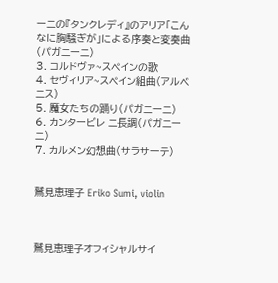ーニの『タンクレディ』のアリア「こんなに胸騒ぎが」による序奏と変奏曲(パガニーニ)
3. コルドヴァ~スペインの歌
4. セヴィリア~スペイン組曲(アルベニス)
5. 魔女たちの踊り(パガニーニ)
6. カンタービレ ニ長調(パガニーニ)
7. カルメン幻想曲(サラサーテ)


鷲見恵理子 Eriko Sumi, violin



鷲見恵理子オフィシャルサイ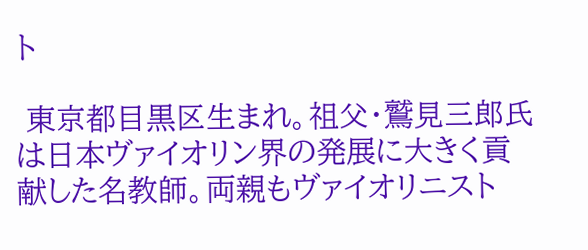ト

 東京都目黒区生まれ。祖父・鷲見三郎氏は日本ヴァイオリン界の発展に大きく貢献した名教師。両親もヴァイオリニスト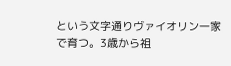という文字通りヴァイオリン一家で育つ。3歳から祖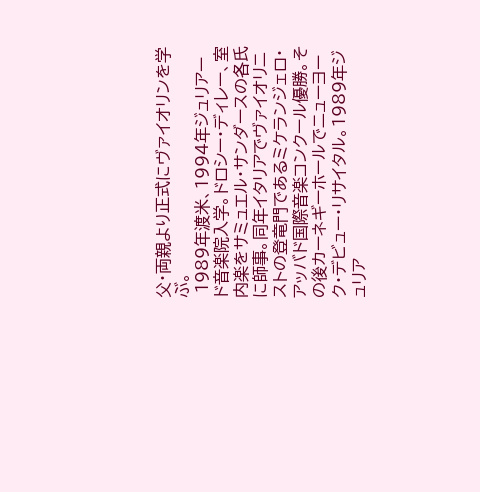父・両親より正式にヴァイオリンを学ぶ。
 1989年渡米、1994年ジュリアード音楽院入学。ドロシー・ディレー、室内楽をサミュエル・サンダースの各氏に師事。同年イタリアでヴァイオリニストの登竜門であるミケランジェロ・アッバド国際音楽コンクール優勝。その後カーネギーホールでニューヨーク・デビュー・リサイタル。1989年ジュリア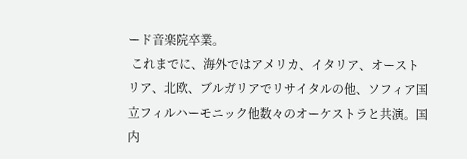ード音楽院卒業。
 これまでに、海外ではアメリカ、イタリア、オーストリア、北欧、ブルガリアでリサイタルの他、ソフィア国立フィルハーモニック他数々のオーケストラと共演。国内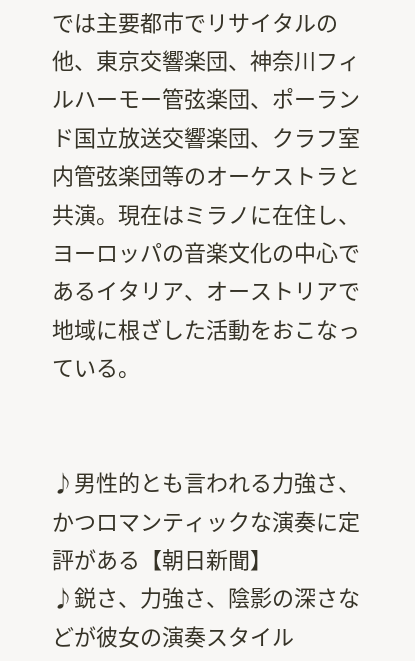では主要都市でリサイタルの他、東京交響楽団、神奈川フィルハーモー管弦楽団、ポーランド国立放送交響楽団、クラフ室内管弦楽団等のオーケストラと共演。現在はミラノに在住し、ヨーロッパの音楽文化の中心であるイタリア、オーストリアで地域に根ざした活動をおこなっている。


♪男性的とも言われる力強さ、かつロマンティックな演奏に定評がある【朝日新聞】
♪鋭さ、力強さ、陰影の深さなどが彼女の演奏スタイル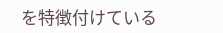を特徴付けている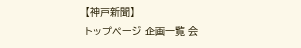【神戸新聞】
トップページ 企画一覧 会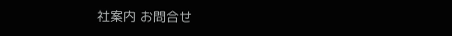社案内 お問合せ